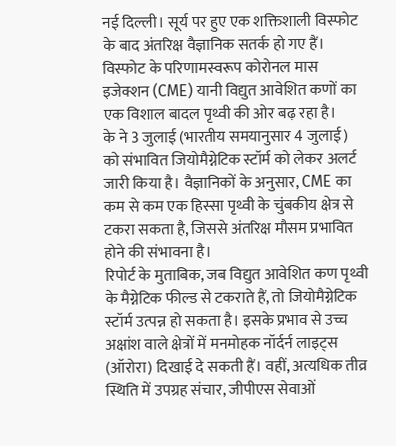नई दिल्ली। सूर्य पर हुए एक शक्तिशाली विस्फोट के बाद अंतरिक्ष वैज्ञानिक सतर्क हो गए हैं। विस्फोट के परिणामस्वरूप कोरोनल मास इजेक्शन (CME) यानी विद्युत आवेशित कणों का एक विशाल बादल पृथ्वी की ओर बढ़ रहा है।
के ने 3 जुलाई (भारतीय समयानुसार 4 जुलाई) को संभावित जियोमैग्नेटिक स्टॉर्म को लेकर अलर्ट जारी किया है। वैज्ञानिकों के अनुसार, CME का कम से कम एक हिस्सा पृथ्वी के चुंबकीय क्षेत्र से टकरा सकता है, जिससे अंतरिक्ष मौसम प्रभावित होने की संभावना है।
रिपोर्ट के मुताबिक, जब विद्युत आवेशित कण पृथ्वी के मैग्नेटिक फील्ड से टकराते हैं, तो जियोमैग्नेटिक स्टॉर्म उत्पन्न हो सकता है। इसके प्रभाव से उच्च अक्षांश वाले क्षेत्रों में मनमोहक नॉर्दर्न लाइट्स (ऑरोरा) दिखाई दे सकती हैं। वहीं, अत्यधिक तीव्र स्थिति में उपग्रह संचार, जीपीएस सेवाओं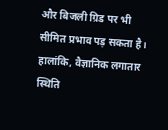और बिजली ग्रिड पर भी सीमित प्रभाव पड़ सकता है। हालांकि, वैज्ञानिक लगातार स्थिति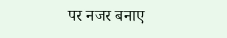पर नजर बनाए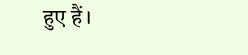हुए हैं।